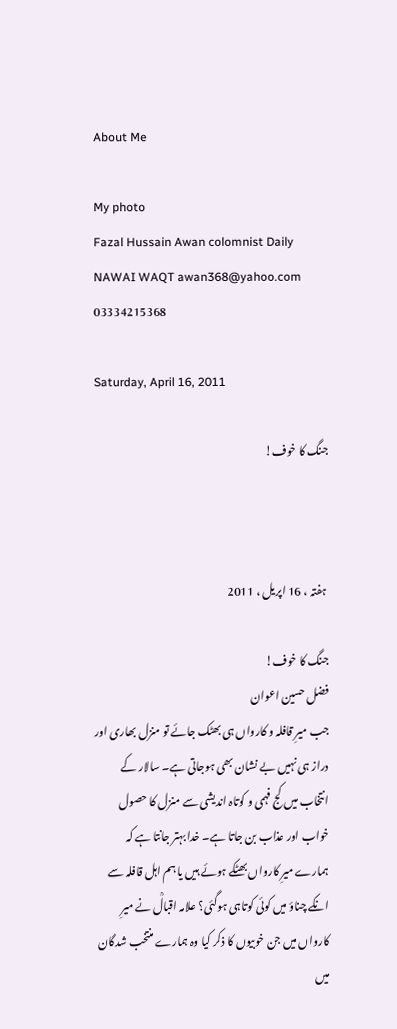About Me

My photo
Fazal Hussain Awan colomnist Daily NAWAI WAQT awan368@yahoo.com 03334215368

Saturday, April 16, 2011

جنگ کا خوف!



 ہفتہ ، 16 اپریل ، 2011

جنگ کا خوف!
فضل حسین اعوان
جب میرِ قافلہ و کارواں ہی بھٹک جائے تو منزل بھاری اور دراز ہی نہیں بے نشان بھی ہوجاتی ہے۔ سالار کے انتخاب میں کج فہمی و کوتاہ اندیشی سے منزل کا حصول خواب اور عذاب بن جاتا ہے۔ خدا بہتر جانتا ہے کہ ہمارے میرِ کارواں بھٹکے ہوئے ہیں یا ہم اہل قافلہ سے انکے چناؤ میں کوئی کوتاہی ہوگئی؟ علامہ اقبالؒ نے میرِ کارواں میں جن خوبیوں کا ذکر کیا وہ ہمارے منتخب شدگان میں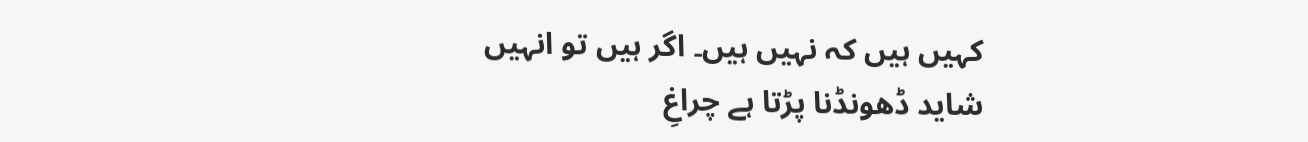کہیں ہیں کہ نہیں ہیں۔ اگر ہیں تو انہیں شاید ڈھونڈنا پڑتا ہے چراغِ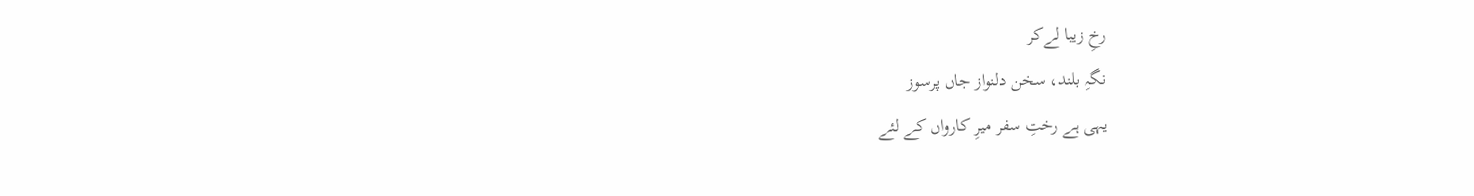رخِ زیبا لےکر
نگہِ بلند، سخن دلنواز جاں پرسوز
یہی ہے رختِ سفر میرِ کارواں کے لئے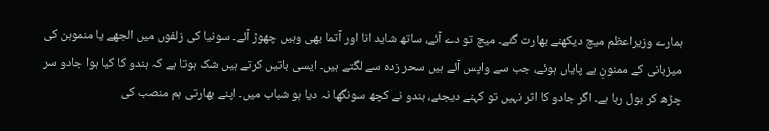ہمارے وزیراعظم میچ دیکھنے بھارت گئے۔ میچ تو دے آئے، ساتھ شاید انا اور آتما بھی وہیں چھوڑ آئے۔ سونیا کی زلفوں میں الجھے یا منموہن کی میزبانی کے ممنونِ بے پایاں ہوئے، جب سے واپس آئے ہیں سحر زدہ سے لگتے ہیں۔ ایسی باتیں کرتے ہیں شک ہوتا ہے کہ ہندو کا کیا ہوا جادو سر چڑھ کر بول رہا ہے۔ اگر جادو کا اثر نہیں تو کہنے دیجئے، ہندو نے کچھ سونگھا نہ دیا ہو شباب میں۔ اپنے بھارتی ہم منصب کی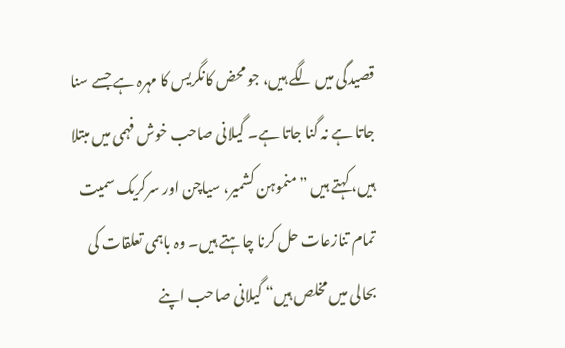قصیدگی میں لگے ہیں، جو محض کانگریس کا مہرہ ہے جسے سنا جاتا ہے نہ گنا جاتا ہے۔ گیلانی صاحب خوش فہمی میں مبتلا ہیں، کہتے ہیں ”منموہن کشمیر، سیاچن اور سرکریک سمیت تمام تنازعات حل کرنا چاہتے ہیں۔ وہ باہمی تعلقات کی بحالی میں مخلص ہیں“ گیلانی صاحب اپنے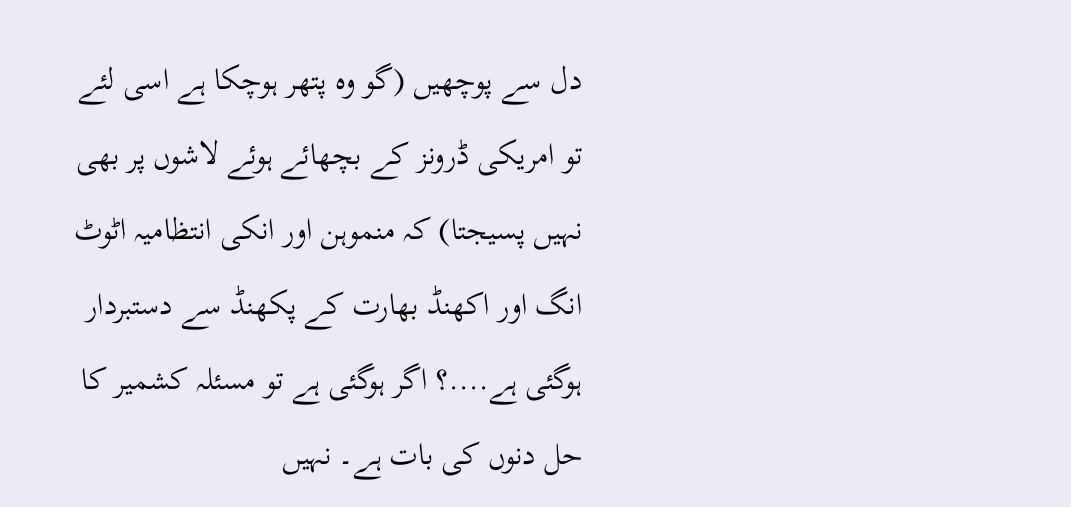دل سے پوچھیں (گو وہ پتھر ہوچکا ہے اسی لئے تو امریکی ڈرونز کے بچھائے ہوئے لاشوں پر بھی نہیں پسیجتا) کہ منموہن اور انکی انتظامیہ اٹوٹ انگ اور اکھنڈ بھارت کے پکھنڈ سے دستبردار ہوگئی ہے....؟ اگر ہوگئی ہے تو مسئلہ کشمیر کا حل دنوں کی بات ہے۔ نہیں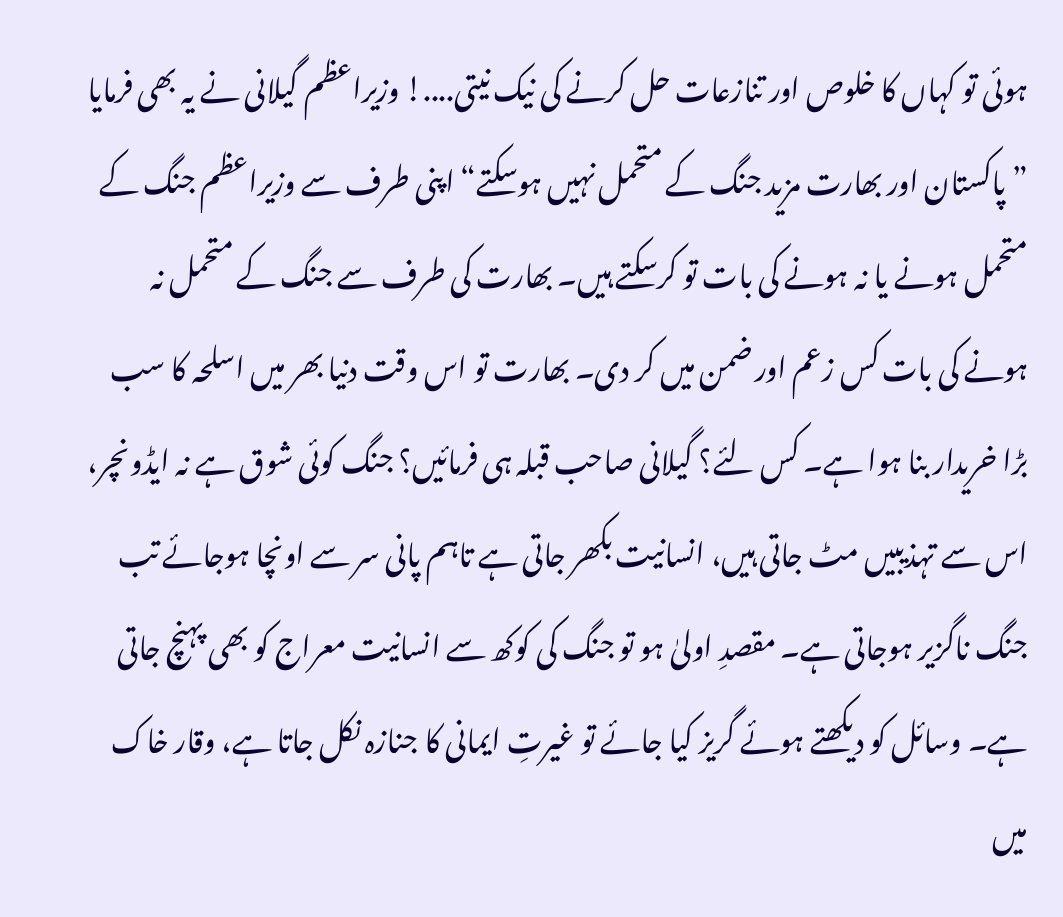ہوئی تو کہاں کا خلوص اور تنازعات حل کرنے کی نیک نیتی....! وزیراعظم گیلانی نے یہ بھی فرمایا ”پاکستان اور بھارت مزید جنگ کے متحمل نہیں ہوسکتے“ اپنی طرف سے وزیراعظم جنگ کے متحمل ہونے یا نہ ہونے کی بات تو کرسکتے ہیں۔ بھارت کی طرف سے جنگ کے متحمل نہ ہونے کی بات کس زعم اور ضمن میں کر دی۔ بھارت تو اس وقت دنیا بھر میں اسلحہ کا سب بڑا خریدار بنا ہوا ہے۔ کس لئے؟ گیلانی صاحب قبلہ ہی فرمائیں؟ جنگ کوئی شوق ہے نہ ایڈونچر، اس سے تہذیبیں مٹ جاتی ہیں، انسانیت بکھر جاتی ہے تاہم پانی سر سے اونچا ہوجائے تب جنگ ناگزیر ہوجاتی ہے۔ مقصدِ اولیٰ ہو تو جنگ کی کوکھ سے انسانیت معراج کو بھی پہنچ جاتی ہے۔ وسائل کو دیکھتے ہوئے گریز کیا جائے تو غیرتِ ایمانی کا جنازہ نکل جاتا ہے، وقار خاک میں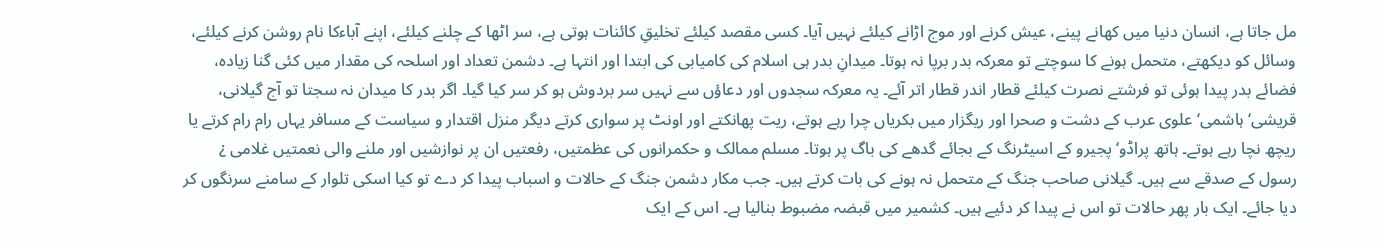مل جاتا ہے، انسان دنیا میں کھانے پینے، عیش کرنے اور موج اڑانے کیلئے نہیں آیا۔ کسی مقصد کیلئے تخلیقِ کائنات ہوتی ہے، سر اٹھا کے چلنے کیلئے، اپنے آباءکا نام روشن کرنے کیلئے، وسائل کو دیکھتے، متحمل ہونے کا سوچتے تو معرکہ بدر برپا نہ ہوتا۔ میدانِ بدر ہی اسلام کی کامیابی کی ابتدا اور انتہا ہے۔ دشمن تعداد اور اسلحہ کی مقدار میں کئی گنا زیادہ، فضائے بدر پیدا ہوئی تو فرشتے نصرت کیلئے قطار اندر قطار اتر آئے۔ یہ معرکہ سجدوں اور دعاؤں سے نہیں سر بردوش ہو کر سر کیا گیا۔ اگر بدر کا میدان نہ سجتا تو آج گیلانی، قریشی‘ ہاشمی‘ علوی عرب کے دشت و صحرا اور ریگزار میں بکریاں چرا رہے ہوتے، ریت پھانکتے اور اونٹ پر سواری کرتے دیگر منزل اقتدار و سیاست کے مسافر یہاں رام رام کرتے یا ریچھ نچا رہے ہوتے۔ ہاتھ پراڈو‘ پجیرو کے اسیٹرنگ کے بجائے گدھے کی باگ پر ہوتا۔ مسلم ممالک و حکمرانوں کی عظمتیں، رفعتیں ان پر نوازشیں اور ملنے والی نعمتیں غلامی ¿ رسول کے صدقے سے ہیں۔ گیلانی صاحب جنگ کے متحمل نہ ہونے کی بات کرتے ہیں۔ جب مکار دشمن جنگ کے حالات و اسباب پیدا کر دے تو کیا اسکی تلوار کے سامنے سرنگوں کر دیا جائے۔ ایک بار پھر حالات تو اس نے پیدا کر دئیے ہیں۔ کشمیر میں قبضہ مضبوط بنالیا ہے۔ اس کے ایک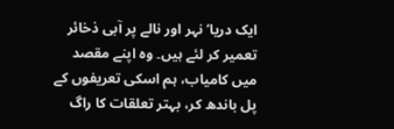ایک دریا‘ نہر اور نالے پر آبی ذخائر تعمیر کر لئے ہیں۔ وہ اپنے مقصد میں کامیاب، ہم اسکی تعریفوں کے پل باندھ کر، بہتر تعلقات کا راگ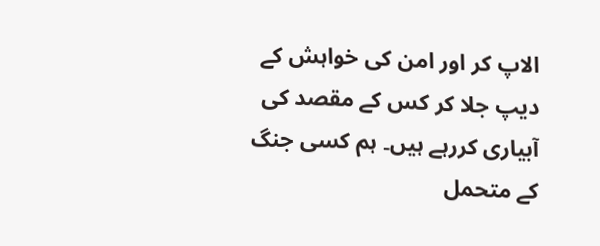الاپ کر اور امن کی خواہش کے دیپ جلا کر کس کے مقصد کی آبیاری کررہے ہیں۔ ہم کسی جنگ کے متحمل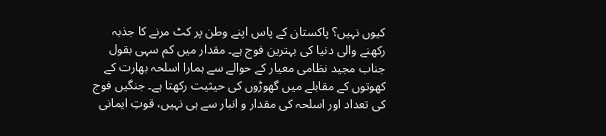کیوں نہیں؟ پاکستان کے پاس اپنے وطن پر کٹ مرنے کا جذبہ رکھنے والی دنیا کی بہترین فوج ہے۔ مقدار میں کم سہی بقول جناب مجید نظامی معیار کے حوالے سے ہمارا اسلحہ بھارت کے کھوتوں کے مقابلے میں گھوڑوں کی حیثیت رکھتا ہے۔ جنگیں فوج کی تعداد اور اسلحہ کی مقدار و انبار سے ہی نہیں، قوتِ ایمانی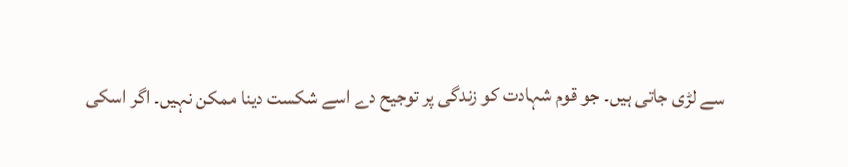سے لڑی جاتی ہیں۔ جو قوم شہادت کو زندگی پر توجیح دے اسے شکست دینا ممکن نہیں۔ اگر اسکی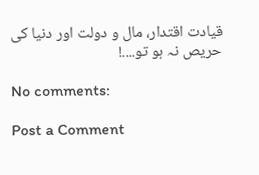قیادت اقتدار، مال و دولت اور دنیا کی حریص نہ ہو تو....!

No comments:

Post a Comment